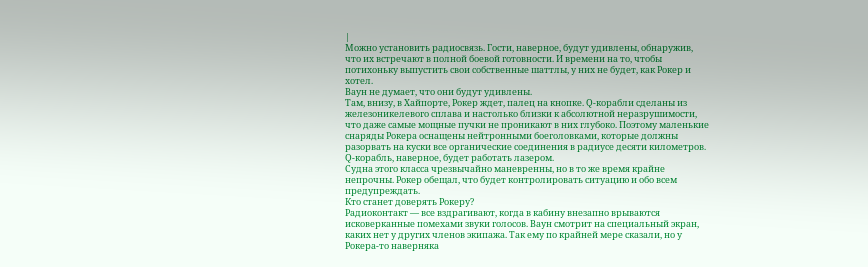|
Можно установить радиосвязь. Гости, наверное, будут удивлены, обнаружив, что их встречают в полной боевой готовности. И времени на то, чтобы потихоньку выпустить свои собственные шаттлы, у них не будет, как Рокер и хотел.
Ваун не думает, что они будут удивлены.
Там, внизу, в Хайпорте, Рокер ждет, палец на кнопке. Q-корабли сделаны из железоникелевого сплава и настолько близки к абсолютной неразрушимости, что даже самые мощные пучки не проникают в них глубоко. Поэтому маленькие снаряды Рокера оснащены нейтронными боеголовками, которые должны разорвать на куски все органические соединения в радиусе десяти километров. Q-корабль, наверное, будет работать лазером.
Судна этого класса чрезвычайно маневренны, но в то же время крайне непрочны. Рокер обещал, что будет контролировать ситуацию и обо всем предупреждать.
Кто станет доверять Рокеру?
Радиоконтакт — все вздрагивают, когда в кабину внезапно врываются исковерканные помехами звуки голосов. Ваун смотрит на специальный экран, каких нет у других членов экипажа. Так ему по крайней мере сказали, но у Рокера-то наверняка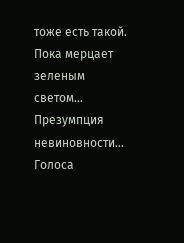тоже есть такой. Пока мерцает зеленым светом… Презумпция невиновноcти…
Голоса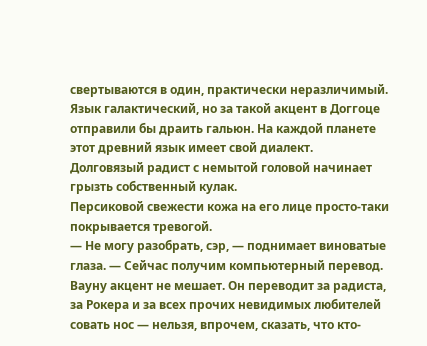свертываются в один, практически неразличимый. Язык галактический, но за такой акцент в Доггоце отправили бы драить гальюн. На каждой планете этот древний язык имеет свой диалект.
Долговязый радист с немытой головой начинает грызть собственный кулак.
Персиковой свежести кожа на его лице просто-таки покрывается тревогой.
— Не могу разобрать, сэр, — поднимает виноватые глаза. — Сейчас получим компьютерный перевод.
Вауну акцент не мешает. Он переводит за радиста, за Рокера и за всех прочих невидимых любителей совать нос — нельзя, впрочем, сказать, что кто-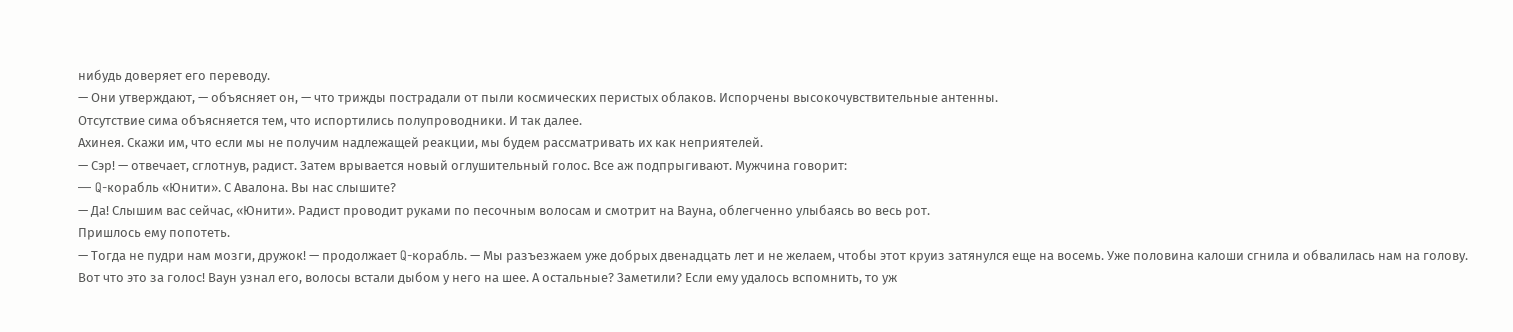нибудь доверяет его переводу.
— Они утверждают, — объясняет он, — что трижды пострадали от пыли космических перистых облаков. Испорчены высокочувствительные антенны.
Отсутствие сима объясняется тем, что испортились полупроводники. И так далее.
Ахинея. Скажи им, что если мы не получим надлежащей реакции, мы будем рассматривать их как неприятелей.
— Сэр! — отвечает, сглотнув, радист. Затем врывается новый оглушительный голос. Все аж подпрыгивают. Мужчина говорит:
— Q-корабль «Юнити». С Авалона. Вы нас слышите?
— Да! Слышим вас сейчас, «Юнити». Радист проводит руками по песочным волосам и смотрит на Вауна, облегченно улыбаясь во весь рот.
Пришлось ему попотеть.
— Тогда не пудри нам мозги, дружок! — продолжает Q-корабль. — Мы разъезжаем уже добрых двенадцать лет и не желаем, чтобы этот круиз затянулся еще на восемь. Уже половина калоши сгнила и обвалилась нам на голову.
Вот что это за голос! Ваун узнал его, волосы встали дыбом у него на шее. А остальные? Заметили? Если ему удалось вспомнить, то уж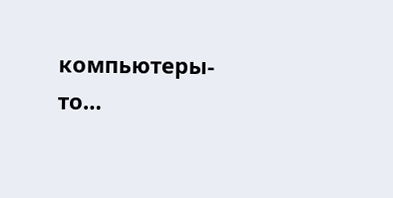компьютеры-то…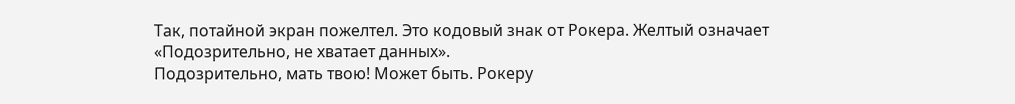Так, потайной экран пожелтел. Это кодовый знак от Рокера. Желтый означает «Подозрительно, не хватает данных».
Подозрительно, мать твою! Может быть. Рокеру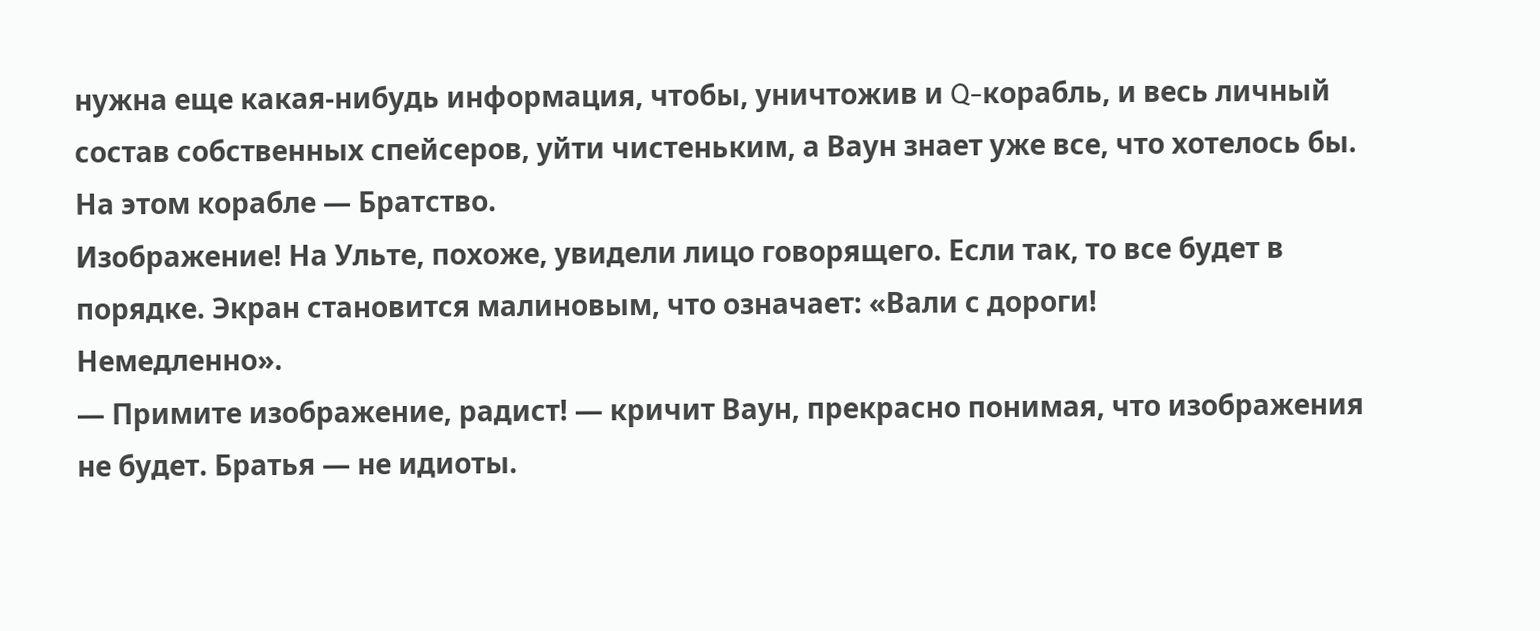нужна еще какая-нибудь информация, чтобы, уничтожив и Q-корабль, и весь личный состав собственных спейсеров, уйти чистеньким, а Ваун знает уже все, что хотелось бы. На этом корабле — Братство.
Изображение! На Ульте, похоже, увидели лицо говорящего. Если так, то все будет в порядке. Экран становится малиновым, что означает: «Вали с дороги!
Немедленно».
— Примите изображение, радист! — кричит Ваун, прекрасно понимая, что изображения не будет. Братья — не идиоты.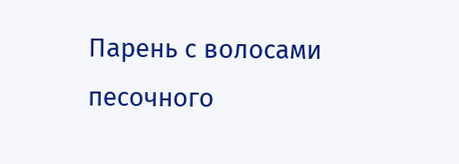Парень с волосами песочного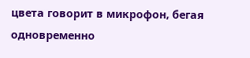цвета говорит в микрофон, бегая одновременно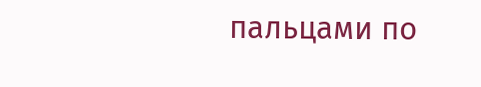пальцами по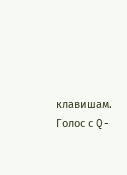клавишам.
Голос с Q-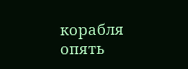корабля опять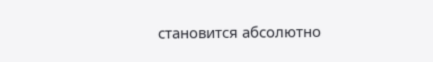становится абсолютно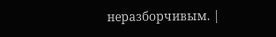неразборчивым. |